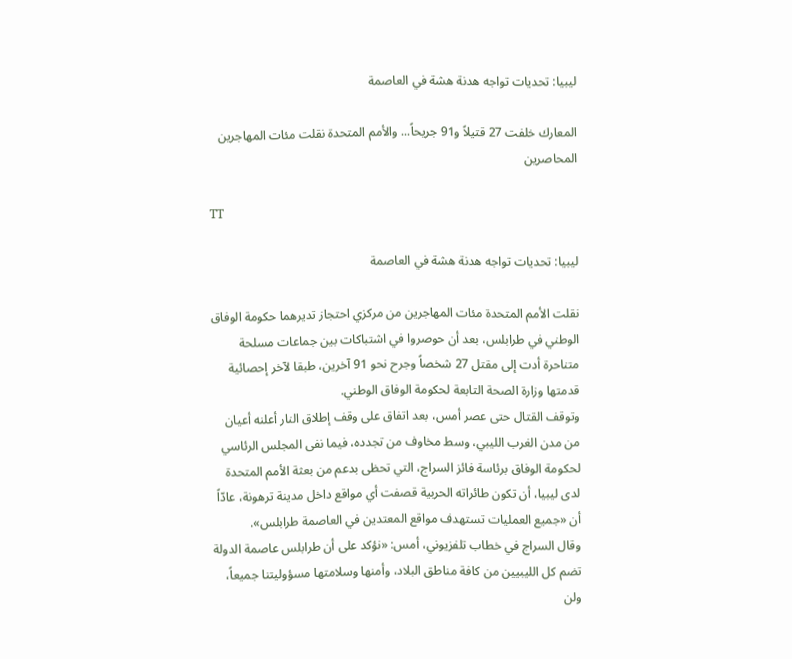ليبيا: تحديات تواجه هدنة هشة في العاصمة

المعارك خلفت 27 قتيلاً و91 جريحاً... والأمم المتحدة نقلت مئات المهاجرين المحاصرين

TT

ليبيا: تحديات تواجه هدنة هشة في العاصمة

نقلت الأمم المتحدة مئات المهاجرين من مركزي احتجاز تديرهما حكومة الوفاق الوطني في طرابلس، بعد أن حوصروا في اشتباكات بين جماعات مسلحة متناحرة أدت إلى مقتل 27 شخصاً وجرح نحو 91 آخرين، طبقا لآخر إحصائية قدمتها وزارة الصحة التابعة لحكومة الوفاق الوطني.
وتوقف القتال حتى عصر أمس، بعد اتفاق على وقف إطلاق النار أعلنه أعيان من مدن الغرب الليبي، وسط مخاوف من تجدده، فيما نفى المجلس الرئاسي لحكومة الوفاق برئاسة فائز السراج، التي تحظى بدعم من بعثة الأمم المتحدة لدى ليبيا، أن تكون طائراته الحربية قصفت أي مواقع داخل مدينة ترهونة، عادّاً أن «جميع العمليات تستهدف مواقع المعتدين في العاصمة طرابلس».
وقال السراج في خطاب تلفزيوني، أمس: «نؤكد على أن طرابلس عاصمة الدولة تضم كل الليبيين من كافة مناطق البلاد، وأمنها وسلامتها مسؤوليتنا جميعاً، ولن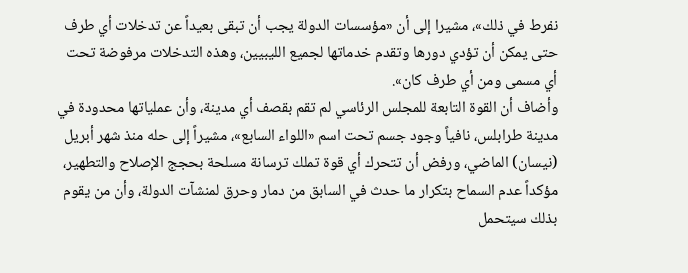نفرط في ذلك»، مشيرا إلى أن «مؤسسات الدولة يجب أن تبقى بعيداً عن تدخلات أي طرف حتى يمكن أن تؤدي دورها وتقدم خدماتها لجميع الليبيين، وهذه التدخلات مرفوضة تحت أي مسمى ومن أي طرف كان».
وأضاف أن القوة التابعة للمجلس الرئاسي لم تقم بقصف أي مدينة، وأن عملياتها محدودة في مدينة طرابلس، نافياً وجود جسم تحت اسم «اللواء السابع»، مشيراً إلى حله منذ شهر أبريل (نيسان) الماضي، ورفض أن تتحرك أي قوة تملك ترسانة مسلحة بحجج الإصلاح والتطهير، مؤكداً عدم السماح بتكرار ما حدث في السابق من دمار وحرق لمنشآت الدولة، وأن من يقوم بذلك سيتحمل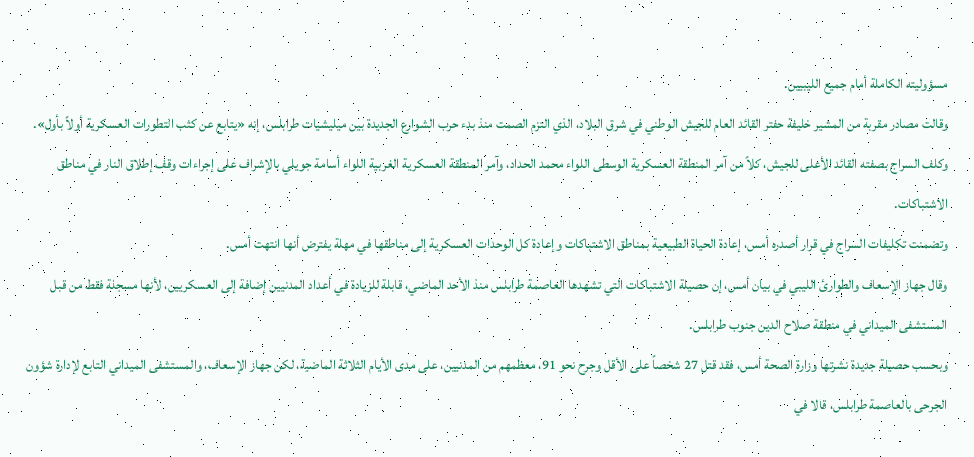مسؤوليته الكاملة أمام جميع الليبيين.
وقالت مصادر مقربة من المشير خليفة حفتر القائد العام للجيش الوطني في شرق البلاد، الذي التزم الصمت منذ بدء حرب الشوارع الجديدة بين ميليشيات طرابلس، إنه «يتابع عن كثب التطورات العسكرية أولاً بأول».
وكلف السراج بصفته القائد الأعلى للجيش، كلاً من آمر المنطقة العسكرية الوسطى اللواء محمد الحداد، وآمر المنطقة العسكرية الغربية اللواء أسامة جويلي بالإشراف على إجراءات وقف إطلاق النار في مناطق الاشتباكات.
وتضمنت تكليفات السراج في قرار أصدره أمس، إعادة الحياة الطبيعية بمناطق الاشتباكات وإعادة كل الوحدات العسكرية إلى مناطقها في مهلة يفترض أنها انتهت أمس.
وقال جهاز الإسعاف والطوارئ الليبي في بيان أمس، إن حصيلة الاشتباكات التي تشهدها العاصمة طرابلس منذ الأحد الماضي، قابلة للزيادة في أعداد المدنيين إضافة إلى العسكريين، لأنها مسجلة فقط من قبل المستشفى الميداني في منطقة صلاح الدين جنوب طرابلس.
وبحسب حصيلة جديدة نشرتها وزارة الصحة أمس، فقد قتل 27 شخصاً على الأقل وجرح نحو 91، معظمهم من المدنيين، على مدى الأيام الثلاثة الماضية، لكن جهاز الإسعاف، والمستشفى الميداني التابع لإدارة شؤون الجرحى بالعاصمة طرابلس، قالا في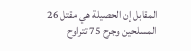المقابل إن الحصيلة هي مقتل 26 المسلحين وجرح 75 تتراوح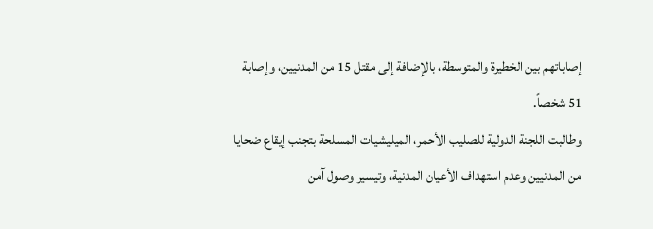إصاباتهم بين الخطيرة والمتوسطة، بالإضافة إلى مقتل 15 من المدنيين، وإصابة 51 شخصاً.
وطالبت اللجنة الدولية للصليب الأحمر، الميليشيات المسلحة بتجنب إيقاع ضحايا من المدنيين وعدم استهداف الأعيان المدنية، وتيسير وصول آمن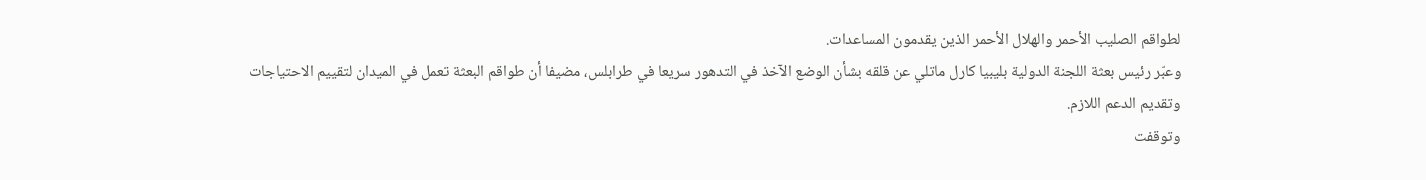لطواقم الصليب الأحمر والهلال الأحمر الذين يقدمون المساعدات.
وعبّر رئيس بعثة اللجنة الدولية بليبيا كارل ماتلي عن قلقه بشأن الوضع الآخذ في التدهور سريعا في طرابلس، مضيفا أن طواقم البعثة تعمل في الميدان لتقييم الاحتياجات وتقديم الدعم اللازم.
وتوقفت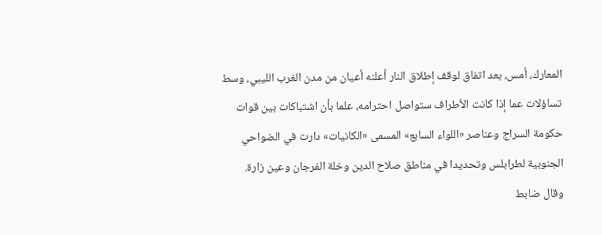المعارك، أمس، بعد اتفاق لوقف إطلاق النار أعلنه أعيان من مدن الغرب الليبي، وسط تساؤلات عما إذا كانت الأطراف ستواصل احترامه، علما بأن اشتباكات بين قوات حكومة السراج وعناصر «اللواء السابع» المسمى «الكانيات» دارت في الضواحي الجنوبية لطرابلس وتحديدا في مناطق صلاح الدين وخلة الفرجان وعين زارة.
وقال ضابط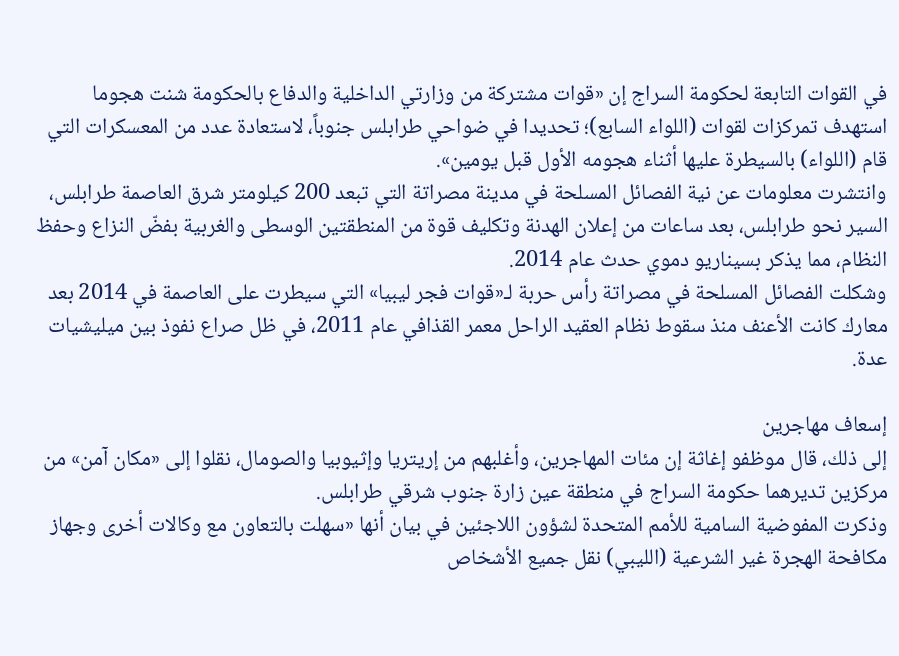في القوات التابعة لحكومة السراج إن «قوات مشتركة من وزارتي الداخلية والدفاع بالحكومة شنت هجوما استهدف تمركزات لقوات (اللواء السابع)؛ تحديدا في ضواحي طرابلس جنوباً، لاستعادة عدد من المعسكرات التي قام (اللواء) بالسيطرة عليها أثناء هجومه الأول قبل يومين».
وانتشرت معلومات عن نية الفصائل المسلحة في مدينة مصراتة التي تبعد 200 كيلومتر شرق العاصمة طرابلس، السير نحو طرابلس، بعد ساعات من إعلان الهدنة وتكليف قوة من المنطقتين الوسطى والغربية بفضّ النزاع وحفظ النظام، مما يذكر بسيناريو دموي حدث عام 2014.
وشكلت الفصائل المسلحة في مصراتة رأس حربة لـ«قوات فجر ليبيا» التي سيطرت على العاصمة في 2014 بعد معارك كانت الأعنف منذ سقوط نظام العقيد الراحل معمر القذافي عام 2011، في ظل صراع نفوذ بين ميليشيات عدة.

إسعاف مهاجرين
إلى ذلك، قال موظفو إغاثة إن مئات المهاجرين، وأغلبهم من إريتريا وإثيوبيا والصومال، نقلوا إلى «مكان آمن» من مركزين تديرهما حكومة السراج في منطقة عين زارة جنوب شرقي طرابلس.
وذكرت المفوضية السامية للأمم المتحدة لشؤون اللاجئين في بيان أنها «سهلت بالتعاون مع وكالات أخرى وجهاز مكافحة الهجرة غير الشرعية (الليبي) نقل جميع الأشخاص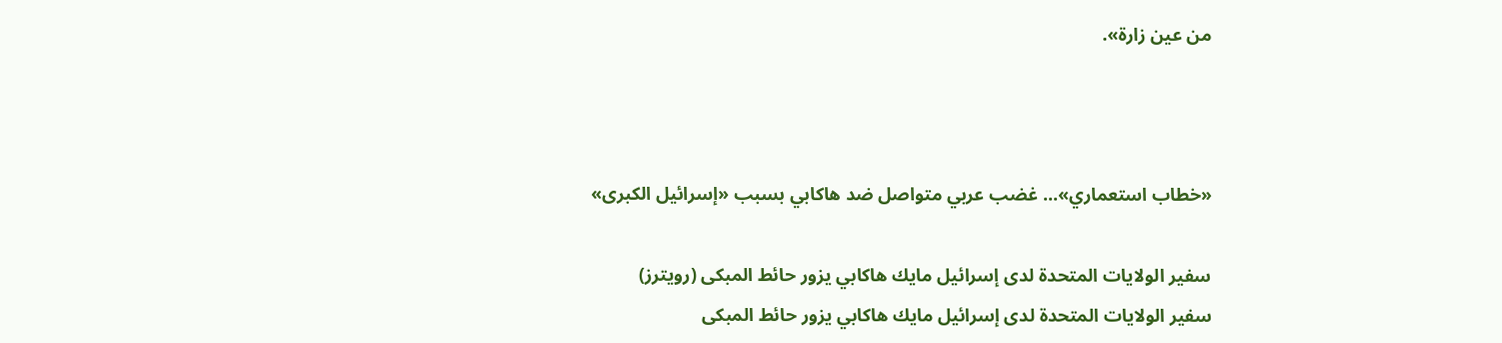من عين زارة».



«خطاب استعماري»... غضب عربي متواصل ضد هاكابي بسبب «إسرائيل الكبرى»

سفير الولايات المتحدة لدى إسرائيل مايك هاكابي يزور حائط المبكى (رويترز)
سفير الولايات المتحدة لدى إسرائيل مايك هاكابي يزور حائط المبكى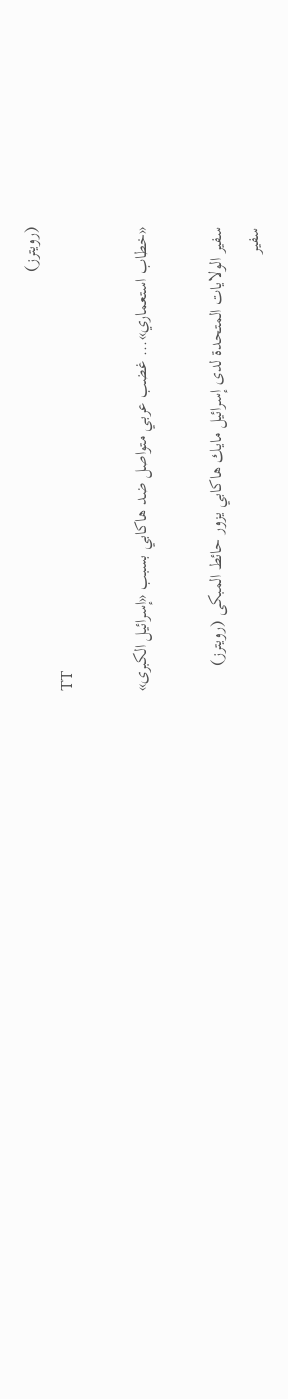(رويترز)
TT

«خطاب استعماري»... غضب عربي متواصل ضد هاكابي بسبب «إسرائيل الكبرى»

سفير الولايات المتحدة لدى إسرائيل مايك هاكابي يزور حائط المبكى (رويترز)
سفير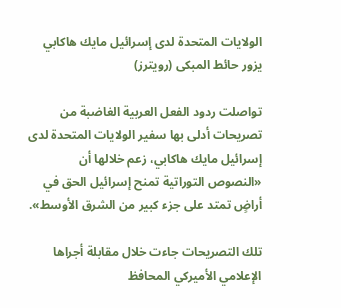الولايات المتحدة لدى إسرائيل مايك هاكابي يزور حائط المبكى (رويترز)

تواصلت ردود الفعل العربية الغاضبة من تصريحات أدلى بها سفير الولايات المتحدة لدى إسرائيل مايك هاكابي، زعم خلالها أن «النصوص التوراتية تمنح إسرائيل الحق في أراضٍ تمتد على جزء كبير من الشرق الأوسط».

تلك التصريحات جاءت خلال مقابلة أجراها الإعلامي الأميركي المحافظ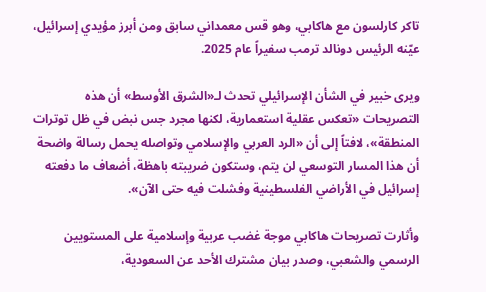تاكر كارلسون مع هاكابي، وهو قس معمداني سابق ومن أبرز مؤيدي إسرائيل، عيّنه الرئيس دونالد ترمب سفيراً عام 2025.

ويرى خبير في الشأن الإسرائيلي تحدث لـ«الشرق الأوسط» أن هذه التصريحات «تعكس عقلية استعمارية، لكنها مجرد جس نبض في ظل توترات المنطقة»، لافتاً إلى أن «الرد العربي والإسلامي وتواصله يحمل رسالة واضحة أن هذا المسار التوسعي لن يتم، وستكون ضريبته باهظة، أضعاف ما دفعته إسرائيل في الأراضي الفلسطينية وفشلت فيه حتى الآن».

وأثارت تصريحات هاكابي موجة غضب عربية وإسلامية على المستويين الرسمي والشعبي، وصدر بيان مشترك الأحد عن السعودية،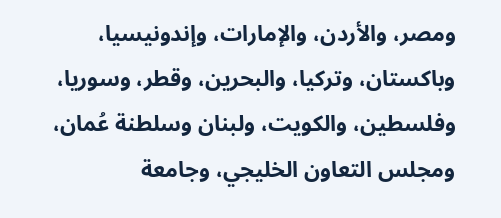ومصر، والأردن، والإمارات، وإندونيسيا، وباكستان، وتركيا، والبحرين، وقطر، وسوريا، وفلسطين، والكويت، ولبنان وسلطنة عُمان، ومجلس التعاون الخليجي، وجامعة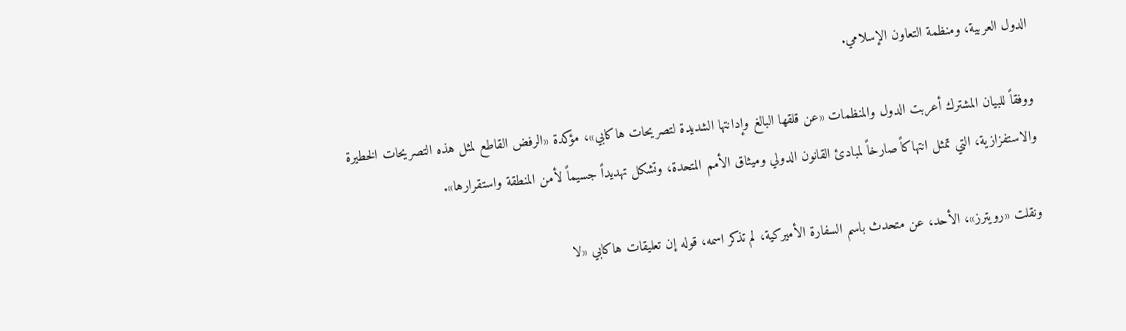الدول العربية، ومنظمة التعاون الإسلامي.

ووفقاً للبيان المشترك أعربت الدول والمنظمات «عن قلقها البالغ وإدانتها الشديدة لتصريحات هاكابي»، مؤكدة «الرفض القاطع لمثل هذه التصريحات الخطيرة والاستفزازية، التي تمثل انتهاكاً صارخاً لمبادئ القانون الدولي وميثاق الأمم المتحدة، وتشكل تهديداً جسيماً لأمن المنطقة واستقرارها».

ونقلت «رويترز»، الأحد، عن متحدث باسم السفارة الأميركية، لم تذكر اسمه، قوله إن تعليقات هاكابي «لا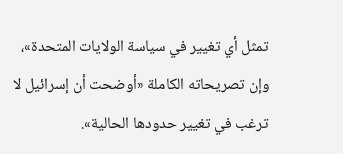تمثل أي تغيير في سياسة الولايات المتحدة»، وإن تصريحاته الكاملة «أوضحت أن إسرائيل لا ترغب في تغيير حدودها الحالية».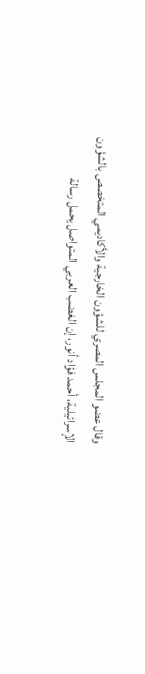وقال عضو المجلس المصري للشؤون الخارجية والأكاديمي المتخصص بالشؤون الإسرائيلية، أحمد فؤاد أنور، إن الغضب العربي المتواصل يحمل رسالة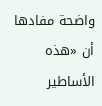واضحة مفادها أن «هذه الأساطير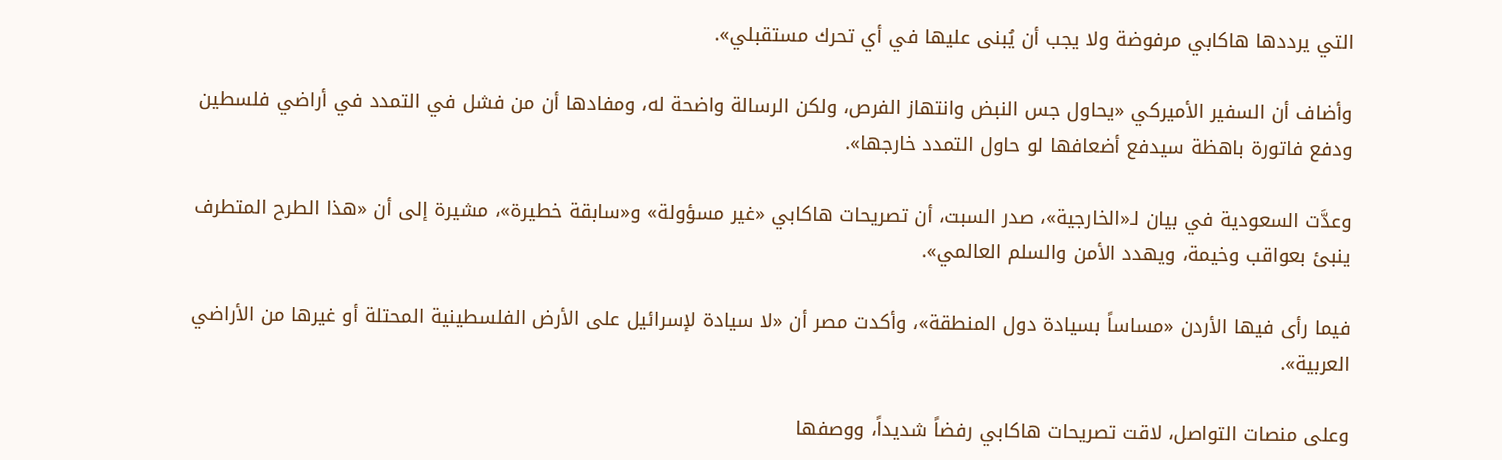التي يرددها هاكابي مرفوضة ولا يجب أن يُبنى عليها في أي تحرك مستقبلي».

وأضاف أن السفير الأميركي «يحاول جس النبض وانتهاز الفرص، ولكن الرسالة واضحة له، ومفادها أن من فشل في التمدد في أراضي فلسطين ودفع فاتورة باهظة سيدفع أضعافها لو حاول التمدد خارجها».

وعدَّت السعودية في بيان لـ«الخارجية»، صدر السبت، أن تصريحات هاكابي «غير مسؤولة» و«سابقة خطيرة»، مشيرة إلى أن «هذا الطرح المتطرف ينبئ بعواقب وخيمة، ويهدد الأمن والسلم العالمي».

فيما رأى فيها الأردن «مساساً بسيادة دول المنطقة»، وأكدت مصر أن «لا سيادة لإسرائيل على الأرض الفلسطينية المحتلة أو غيرها من الأراضي العربية».

وعلى منصات التواصل، لاقت تصريحات هاكابي رفضاً شديداً، ووصفها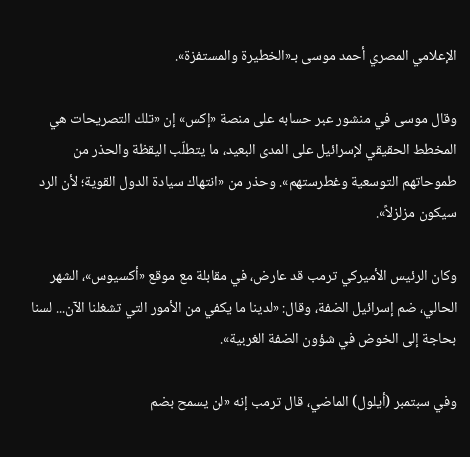الإعلامي المصري أحمد موسى بـ«الخطيرة والمستفزة».

وقال موسى في منشور عبر حسابه على منصة «إكس» إن «تلك التصريحات هي المخطط الحقيقي لإسرائيل على المدى البعيد، ما يتطلّب اليقظة والحذر من طموحاتهم التوسعية وغطرستهم». وحذر من «انتهاك سيادة الدول القوية؛ لأن الرد سيكون مزلزلاً».

وكان الرئيس الأميركي ترمب قد عارض، في مقابلة مع موقع «أكسيوس»، الشهر الحالي، ضم إسرائيل الضفة، وقال: «لدينا ما يكفي من الأمور التي تشغلنا الآن... لسنا بحاجة إلى الخوض في شؤون الضفة الغربية».

وفي سبتمبر (أيلول) الماضي، قال ترمب إنه «لن يسمح بضم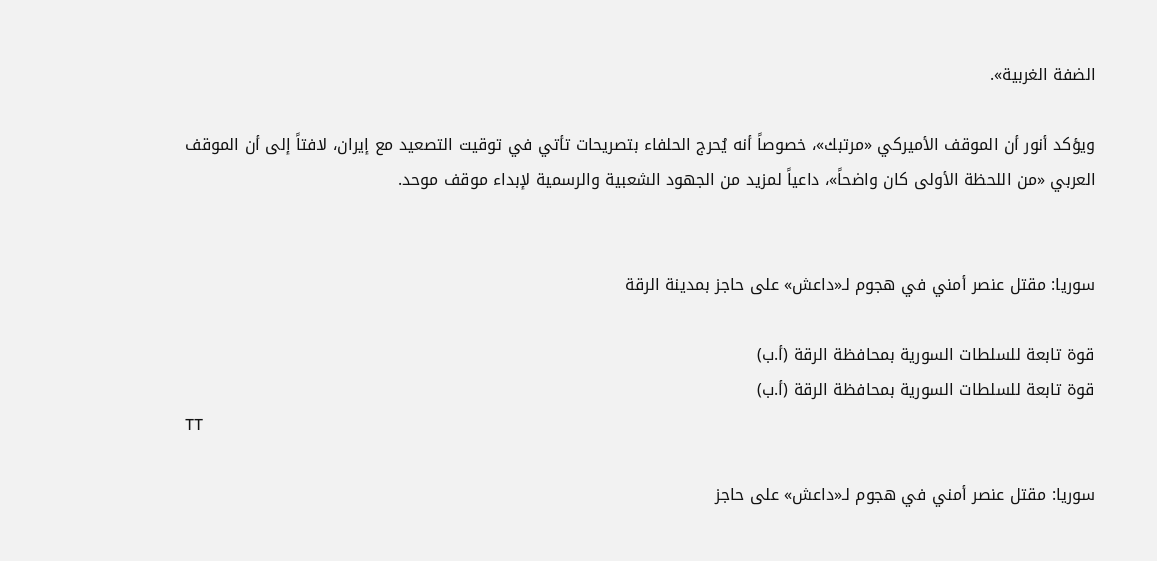الضفة الغربية».

ويؤكد أنور أن الموقف الأميركي «مرتبك»، خصوصاً أنه يُحرج الحلفاء بتصريحات تأتي في توقيت التصعيد مع إيران، لافتاً إلى أن الموقف العربي «من اللحظة الأولى كان واضحاً»، داعياً لمزيد من الجهود الشعبية والرسمية لإبداء موقف موحد.


سوريا: مقتل عنصر أمني في هجوم لـ«داعش» على حاجز بمدينة الرقة

قوة تابعة للسلطات السورية بمحافظة الرقة (أ.ب)
قوة تابعة للسلطات السورية بمحافظة الرقة (أ.ب)
TT

سوريا: مقتل عنصر أمني في هجوم لـ«داعش» على حاجز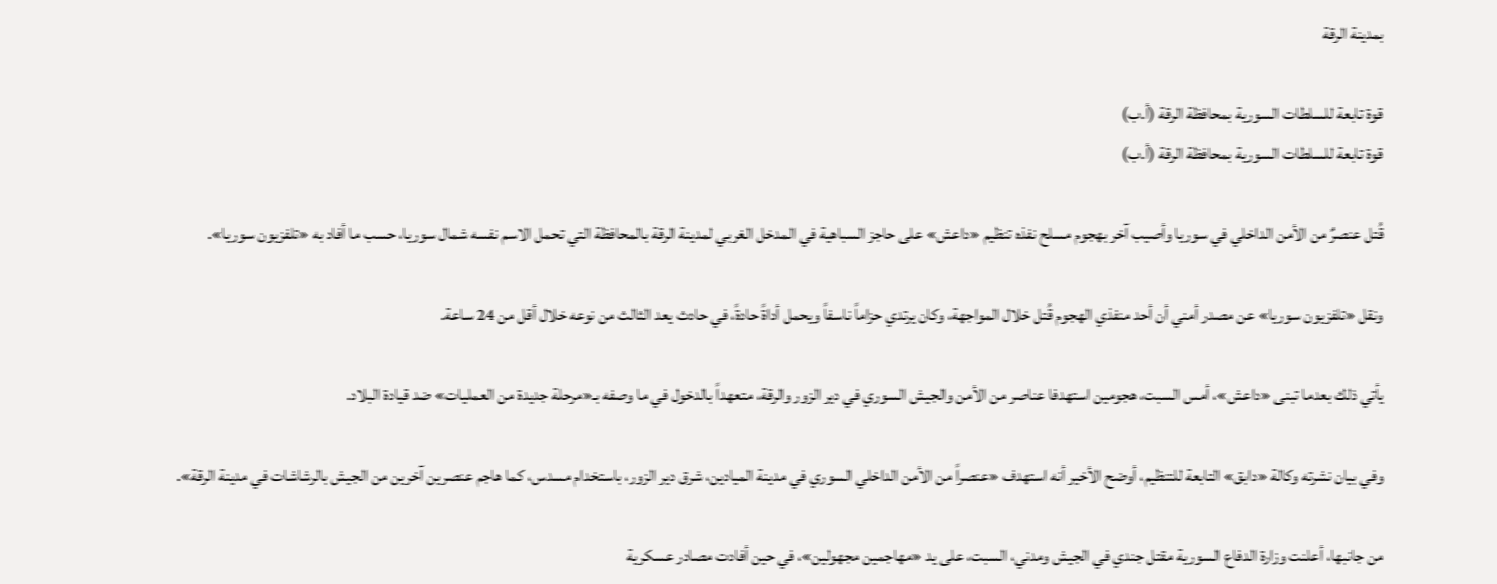بمدينة الرقة

قوة تابعة للسلطات السورية بمحافظة الرقة (أ.ب)
قوة تابعة للسلطات السورية بمحافظة الرقة (أ.ب)

قُتل عنصرٌ من الأمن الداخلي في سوريا وأصيب آخر بهجوم مسلح نفذه تنظيم «داعش» على حاجز السباهية في المدخل الغربي لمدينة الرقة بالمحافظة التي تحمل الاسم نفسه شمال سوريا، حسب ما أفاد به «تلفزيون سوريا».

ونقل «تلفزيون سوريا» عن مصدر أمني أن أحد منفذي الهجوم قُتل خلال المواجهة، وكان يرتدي حزاماً ناسفاً ويحمل أداةً حادةً، في حادث يعد الثالث من نوعه خلال أقل من 24 ساعة.

يأتي ذلك بعدما تبنى «داعش»، أمس السبت، هجومين استهدفا عناصر من الأمن والجيش السوري في دير الزور والرقة، متعهداً بالدخول في ما وصفه بـ«مرحلة جديدة من العمليات» ضد قيادة البلاد.

وفي بيان نشرته وكالة «دابق» التابعة للتنظيم، أوضح الأخير أنه استهدف «عنصراً من الأمن الداخلي السوري في مدينة الميادين، شرق دير الزور، باستخدام مسدس، كما هاجم عنصرين آخرين من الجيش بالرشاشات في مدينة الرقة».

من جانبها، أعلنت وزارة الدفاع السورية مقتل جندي في الجيش ومدني، السبت، على يد «مهاجمين مجهولين»، في حين أفادت مصادر عسكرية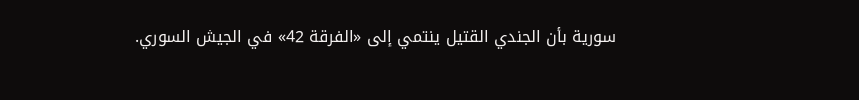سورية بأن الجندي القتيل ينتمي إلى «الفرقة 42» في الجيش السوري.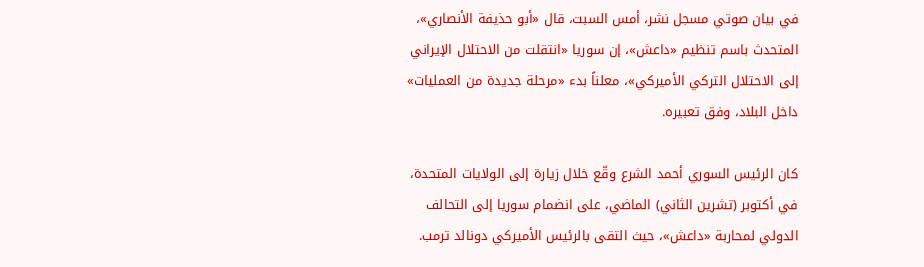في بيان صوتي مسجل نشر، أمس السبت، قال «أبو حذيفة الأنصاري»، المتحدث باسم تنظيم «داعش»، إن سوريا «انتقلت من الاحتلال الإيراني إلى الاحتلال التركي الأميركي»، معلناً بدء «مرحلة جديدة من العمليات» داخل البلاد، وفق تعبيره.

كان الرئيس السوري أحمد الشرع وقّع خلال زيارة إلى الولايات المتحدة، في أكتوبر (تشرين الثاني) الماضي، على انضمام سوريا إلى التحالف الدولي لمحاربة «داعش»، حيث التقى بالرئيس الأميركي دونالد ترمب.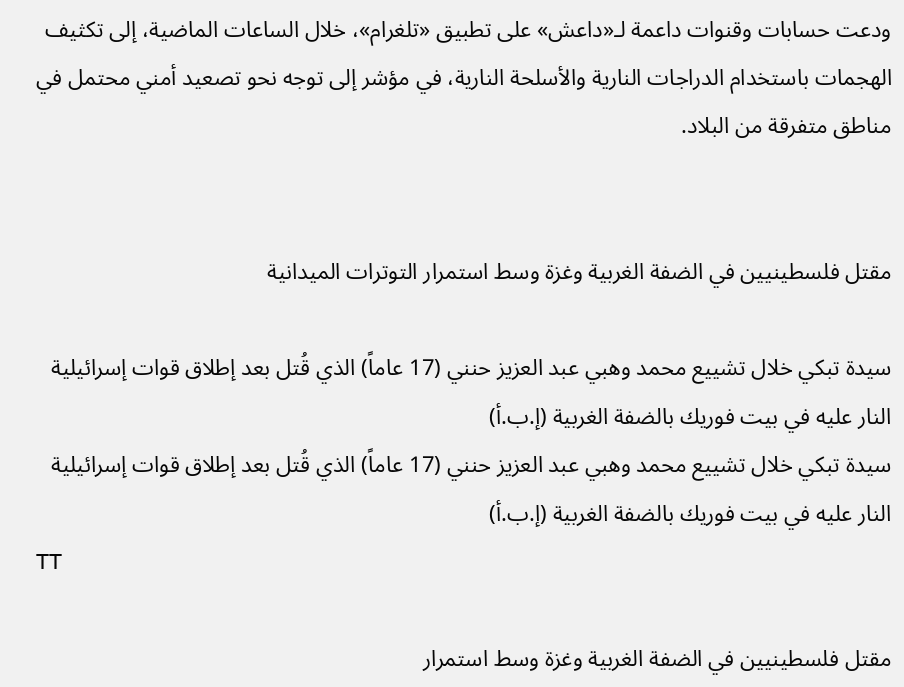ودعت حسابات وقنوات داعمة لـ«داعش» على تطبيق «تلغرام»، خلال الساعات الماضية، إلى تكثيف الهجمات باستخدام الدراجات النارية والأسلحة النارية، في مؤشر إلى توجه نحو تصعيد أمني محتمل في مناطق متفرقة من البلاد.


مقتل فلسطينيين في الضفة الغربية وغزة وسط استمرار التوترات الميدانية

سيدة تبكي خلال تشييع محمد وهبي عبد العزيز حنني (17 عاماً) الذي قُتل بعد إطلاق قوات إسرائيلية النار عليه في بيت فوريك بالضفة الغربية (إ.ب.أ)
سيدة تبكي خلال تشييع محمد وهبي عبد العزيز حنني (17 عاماً) الذي قُتل بعد إطلاق قوات إسرائيلية النار عليه في بيت فوريك بالضفة الغربية (إ.ب.أ)
TT

مقتل فلسطينيين في الضفة الغربية وغزة وسط استمرار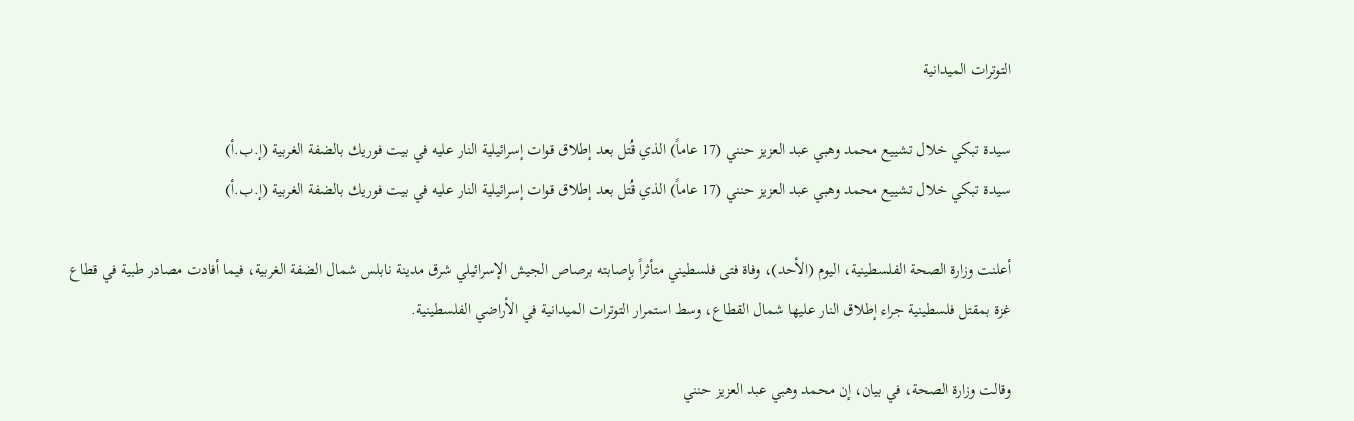التوترات الميدانية

سيدة تبكي خلال تشييع محمد وهبي عبد العزيز حنني (17 عاماً) الذي قُتل بعد إطلاق قوات إسرائيلية النار عليه في بيت فوريك بالضفة الغربية (إ.ب.أ)
سيدة تبكي خلال تشييع محمد وهبي عبد العزيز حنني (17 عاماً) الذي قُتل بعد إطلاق قوات إسرائيلية النار عليه في بيت فوريك بالضفة الغربية (إ.ب.أ)

أعلنت وزارة الصحة الفلسطينية، اليوم (الأحد)، وفاة فتى فلسطيني متأثراً بإصابته برصاص الجيش الإسرائيلي شرق مدينة نابلس شمال الضفة الغربية، فيما أفادت مصادر طبية في قطاع غزة بمقتل فلسطينية جراء إطلاق النار عليها شمال القطاع، وسط استمرار التوترات الميدانية في الأراضي الفلسطينية.

وقالت وزارة الصحة، في بيان، إن محمد وهبي عبد العزيز حنني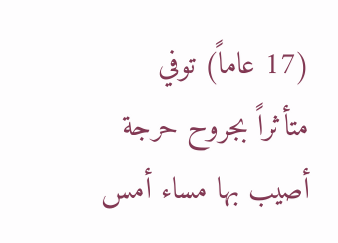(17 عاماً) توفي متأثراً بجروح حرجة أصيب بها مساء أمس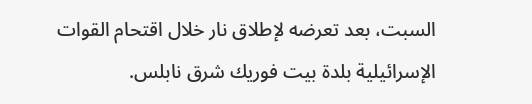السبت، بعد تعرضه لإطلاق نار خلال اقتحام القوات الإسرائيلية بلدة بيت فوريك شرق نابلس.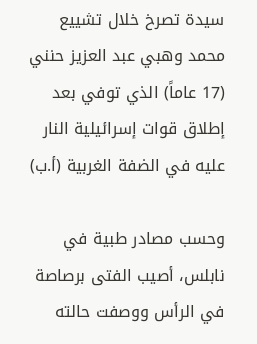سيدة تصرخ خلال تشييع محمد وهبي عبد العزيز حنني (17 عاماً) الذي توفي بعد إطلاق قوات إسرائيلية النار عليه في الضفة الغربية (أ.ب)

وحسب مصادر طبية في نابلس، أصيب الفتى برصاصة في الرأس ووصفت حالته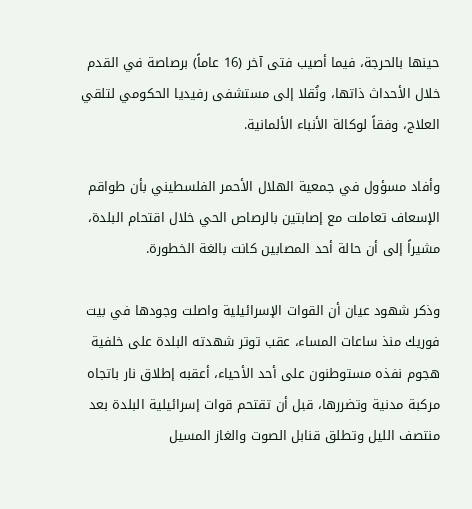حينها بالحرجة، فيما أصيب فتى آخر (16 عاماً) برصاصة في القدم خلال الأحداث ذاتها، ونُقلا إلى مستشفى رفيديا الحكومي لتلقي العلاج، وفقاً لوكالة الأنباء الألمانية.

وأفاد مسؤول في جمعية الهلال الأحمر الفلسطيني بأن طواقم الإسعاف تعاملت مع إصابتين بالرصاص الحي خلال اقتحام البلدة، مشيراً إلى أن حالة أحد المصابين كانت بالغة الخطورة.

وذكر شهود عيان أن القوات الإسرائيلية واصلت وجودها في بيت فوريك منذ ساعات المساء، عقب توتر شهدته البلدة على خلفية هجوم نفذه مستوطنون على أحد الأحياء، أعقبه إطلاق نار باتجاه مركبة مدنية وتضررها، قبل أن تقتحم قوات إسرائيلية البلدة بعد منتصف الليل وتطلق قنابل الصوت والغاز المسيل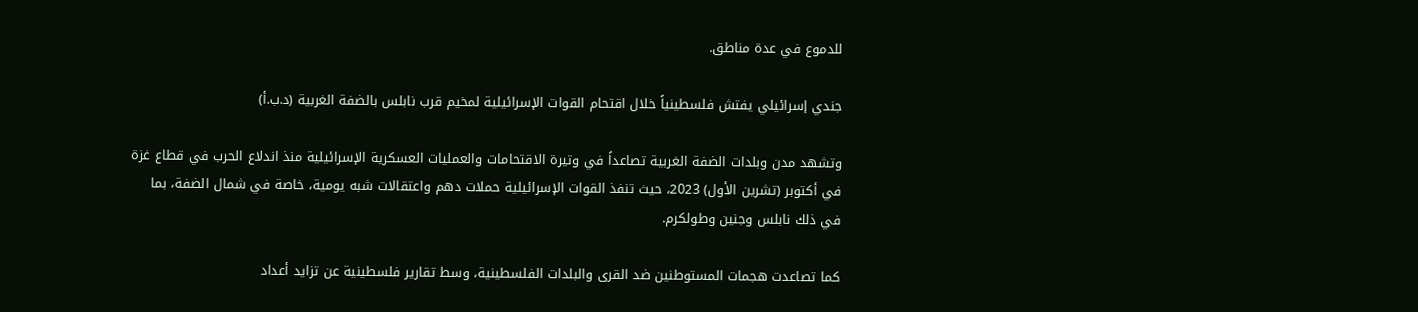للدموع في عدة مناطق.

جندي إسرائيلي يفتش فلسطينياً خلال اقتحام القوات الإسرائيلية لمخيم قرب نابلس بالضفة الغربية (د.ب.أ)

وتشهد مدن وبلدات الضفة الغربية تصاعداً في وتيرة الاقتحامات والعمليات العسكرية الإسرائيلية منذ اندلاع الحرب في قطاع غزة في أكتوبر (تشرين الأول) 2023، حيث تنفذ القوات الإسرائيلية حملات دهم واعتقالات شبه يومية، خاصة في شمال الضفة، بما في ذلك نابلس وجنين وطولكرم.

كما تصاعدت هجمات المستوطنين ضد القرى والبلدات الفلسطينية، وسط تقارير فلسطينية عن تزايد أعداد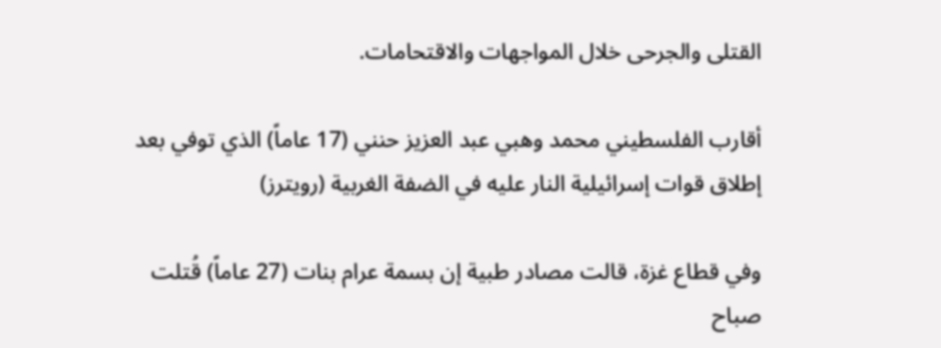القتلى والجرحى خلال المواجهات والاقتحامات.

أقارب الفلسطيني محمد وهبي عبد العزيز حنني (17 عاماً) الذي توفي بعد إطلاق قوات إسرائيلية النار عليه في الضفة الغربية (رويترز)

وفي قطاع غزة، قالت مصادر طبية إن بسمة عرام بنات (27 عاماً) قُتلت صباح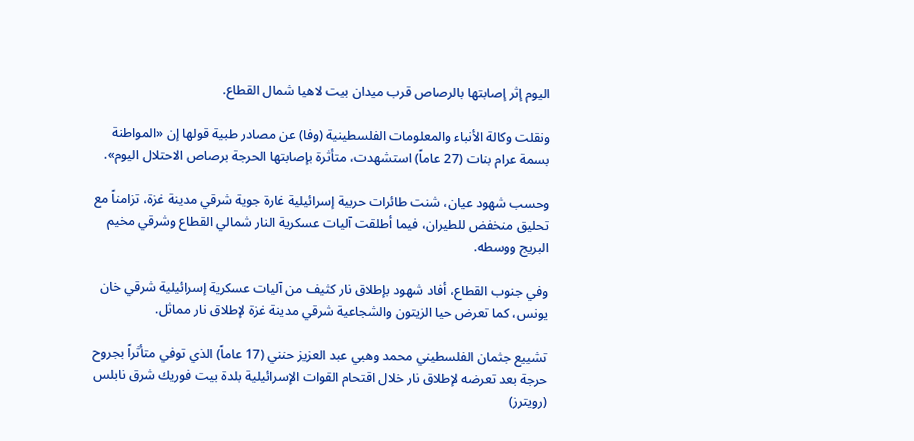اليوم إثر إصابتها بالرصاص قرب ميدان بيت لاهيا شمال القطاع.

ونقلت وكالة الأنباء والمعلومات الفلسطينية (وفا) عن مصادر طبية قولها إن «المواطنة بسمة عرام بنات (27 عاماً) استشهدت، متأثرة بإصابتها الحرجة برصاص الاحتلال اليوم».

وحسب شهود عيان، شنت طائرات حربية إسرائيلية غارة جوية شرقي مدينة غزة، تزامناً مع تحليق منخفض للطيران، فيما أطلقت آليات عسكرية النار شمالي القطاع وشرقي مخيم البريج ووسطه.

وفي جنوب القطاع، أفاد شهود بإطلاق نار كثيف من آليات عسكرية إسرائيلية شرقي خان يونس، كما تعرض حيا الزيتون والشجاعية شرقي مدينة غزة لإطلاق نار مماثل.

تشييع جثمان الفلسطيني محمد وهبي عبد العزيز حنني (17 عاماً) الذي توفي متأثراً بجروح حرجة بعد تعرضه لإطلاق نار خلال اقتحام القوات الإسرائيلية بلدة بيت فوريك شرق نابلس (رويترز)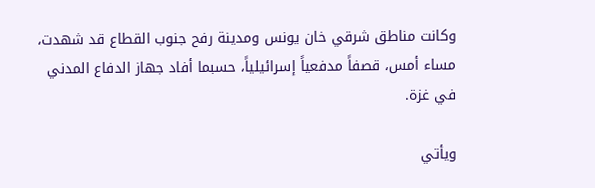وكانت مناطق شرقي خان يونس ومدينة رفح جنوب القطاع قد شهدت، مساء أمس، قصفاً مدفعياً إسرائيلياً، حسبما أفاد جهاز الدفاع المدني في غزة.

ويأتي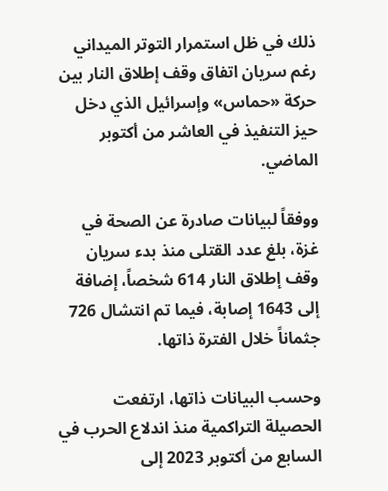ذلك في ظل استمرار التوتر الميداني رغم سريان اتفاق وقف إطلاق النار بين حركة «حماس» وإسرائيل الذي دخل حيز التنفيذ في العاشر من أكتوبر الماضي.

ووفقاً لبيانات صادرة عن الصحة في غزة، بلغ عدد القتلى منذ بدء سريان وقف إطلاق النار 614 شخصاً، إضافة إلى 1643 إصابة، فيما تم انتشال 726 جثماناً خلال الفترة ذاتها.

وحسب البيانات ذاتها، ارتفعت الحصيلة التراكمية منذ اندلاع الحرب في السابع من أكتوبر 2023 إلى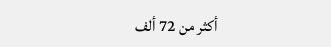أكثر من 72 ألف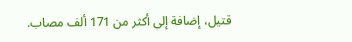قتيل، إضافة إلى أكثر من 171 ألف مصاب.